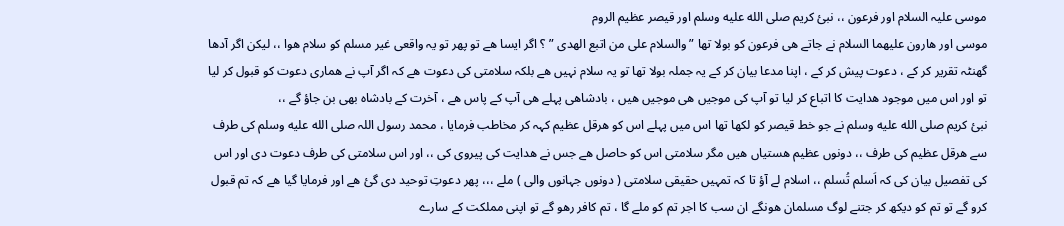موسی علیہ السلام اور فرعون ،، نبئ کریم صلى الله عليه وسلم اور قیصر عظیم الروم
موسی اور ھارون علیھما السلام نے جاتے ھی فرعون کو بولا تھا ” والسلام علی من اتبع الھدی ” ؟ اگر ایسا ھے تو پھر تو یہ واقعی غیر مسلم کو سلام ھوا ،، لیکن اگر آدھا گھنٹہ تقریر کر کے ، دعوت پیش کر کے ، اپنا مدعا بیان کر کے یہ جملہ بولا تھا تو یہ سلام نہیں ھے بلکہ سلامتی کی دعوت ھے کہ اگر آپ نے ھماری دعوت کو قبول کر لیا تو اور اس میں موجود ھدایت کا اتباع کر لیا تو آپ کی موجیں ھی موجیں ھیں ، بادشاھی پہلے ھی آپ کے پاس ھے ، آخرت کے بادشاہ بھی بن جاؤ گے ،،
نبئ کریم صلى الله عليه وسلم نے جو خط قیصر کو لکھا تھا اس میں پہلے اس کو ھرقل عظیم کہہ کر مخاطب فرمایا ، محمد رسول اللہ صلى الله عليه وسلم کی طرف سے ھرقل عظیم کی طرف ،، دونوں عظیم ھستیاں ھیں مگر سلامتی اس کو حاصل ھے جس نے ھدایت کی پیروی کی ،، اور اس سلامتی کی طرف دعوت دی اور اس کی تفصیل بیان کی کہ اَسلم تُسلم ،، اسلام لے آؤ تا کہ تمہیں حقیقی سلامتی ( دونوں جہانوں والی ) ملے ،،، پھر دعوتِ توحید دی گئ ھے اور فرمایا گیا ھے کہ تم قبول کرو گے تو تم کو دیکھ کر جتنے لوگ مسلمان ھونگے ان سب کا اجر تم کو ملے گا ، تم کافر رھو گے تو اپنی مملکت کے سارے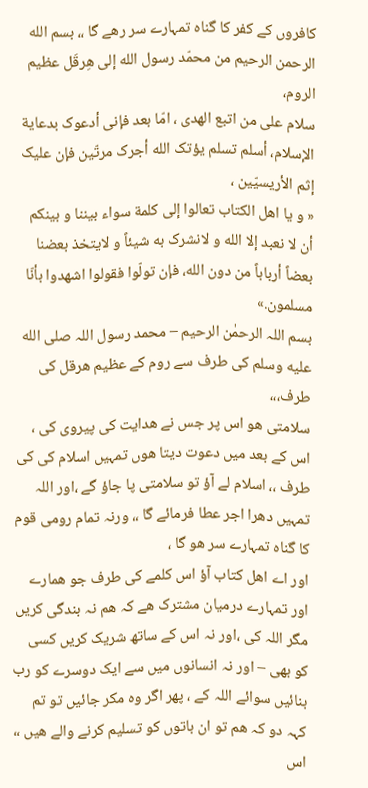کافروں کے کفر کا گناہ تمہارے سر رھے گا ،، بسم الله الرحمن الرحیم من محمّد رسول الله إلی هِرقَل عظیم الروم،
سلام علی من اتبع الهدی ، امّا بعد فإنی أدعوک بدعایة الإسلام، أسلم تسلم یؤتک الله أجرک مرتّین فإن علیک إثم الأریسیّین ،
« و یا اهل الکتاب تعالوا إلی کلمة سواء بیننا و بینکم أن لا نعبد إلا الله و لانشرک به شیئاً و لایتخذ بعضنا بعضاً أرباباً من دون الله، فإن تولّوا فقولوا اشهدوا بأنّا مسلمون.»
بسم اللہ الرحمٰن الرحیم – محمد رسول اللہ صلى الله عليه وسلم کی طرف سے روم کے عظیم ھرقل کی طرف،،،
سلامتی ھو اس پر جس نے ھدایت کی پیروی کی ، اس کے بعد میں دعوت دیتا ھوں تمہیں اسلام کی کی طرف ،، اسلام لے آؤ تو سلامتی پا جاؤ گے ،اور اللہ تمہیں دھرا اجر عطا فرمائے گا ،، ورنہ تمام رومی قوم کا گناہ تمہارے سر ھو گا ،
اور اے اھل کتاب آؤ اس کلمے کی طرف جو ھمارے اور تمہارے درمیان مشترک ھے کہ ھم نہ بندگی کریں مگر اللہ کی ،اور نہ اس کے ساتھ شریک کریں کسی کو بھی – اور نہ انسانوں میں سے ایک دوسرے کو رب بنائیں سوائے اللہ کے ، پھر اگر وہ مکر جائیں تو تم کہہ دو کہ ھم تو ان باتوں کو تسلیم کرنے والے ھیں ،،
اس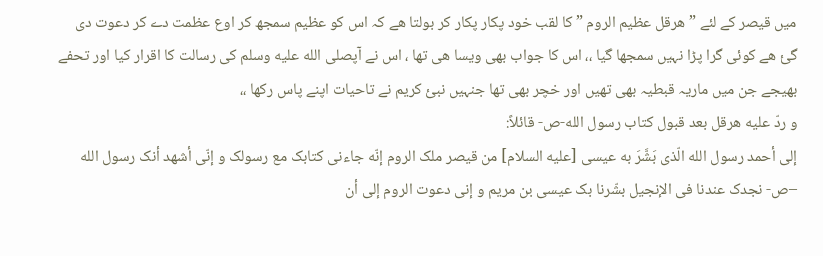میں قیصر کے لئے ” ھرقل عظیم الروم ” کا لقب خود پکار پکار کر بولتا ھے کہ اس کو عظیم سمجھ کر اوع عظمت دے کر دعوت دی گئ ھے کوئی گرا پڑا نہیں سمجھا گیا ،، اس کا جواب بھی ویسا ھی تھا ، اس نے آپصلى الله عليه وسلم کی رسالت کا اقرار کیا اور تحفے بھیجے جن میں ماریہ قبطیہ بھی تھیں اور خچر بھی تھا جنہیں نبئ کریم نے تاحیات اپنے پاس رکھا ،،
و ردّ علیه هرقل بعد قبول کتاب رسول الله-ص- قائلاً:
إلی أحمد رسول الله الّذی بَشَّرَ به عیسی [علیه السلام] من قیصر ملک الروم إنّه جاءنی کتابک مع رسولک و إنّی أشهد أنک رسول الله –ص- نجدک عندنا فی الإنجیل بشّرنا بک عیسی بن مریم و إنی دعوت الروم إلی أن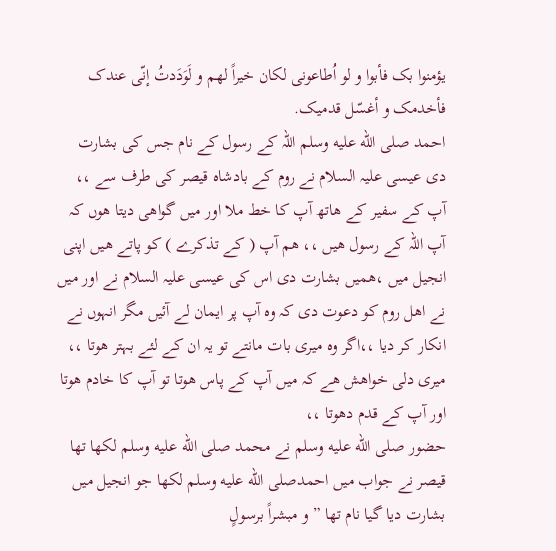یؤمنوا بک فأبوا و لو اُطاعونی لکان خیراً لهم و لَوَدَدتُ إنّی عندک فأخدمک و أغسّل قدمیک.
احمد صلى الله عليه وسلم اللہ کے رسول کے نام جس کی بشارت دی عیسی علیہ السلام نے روم کے بادشاہ قیصر کی طرف سے ،، آپ کے سفیر کے ھاتھ آپ کا خط ملا اور میں گواھی دیتا ھوں کہ آپ اللہ کے رسول ھیں ،، ھم آپ ( کے تذکرے ) کو پاتے ھیں اپنی انجیل میں ،ھمیں بشارت دی اس کی عیسی علیہ السلام نے اور میں نے اھل روم کو دعوت دی کہ وہ آپ پر ایمان لے آئیں مگر انہوں نے انکار کر دیا ،،اگر وہ میری بات مانتے تو یہ ان کے لئے بہتر ھوتا ،، میری دلی خواھش ھے کہ میں آپ کے پاس ھوتا تو آپ کا خادم ھوتا اور آپ کے قدم دھوتا ،،
حضور صلى الله عليه وسلم نے محمد صلى الله عليه وسلم لکھا تھا قیصر نے جواب میں احمدصلى الله عليه وسلم لکھا جو انجیل میں بشارت دیا گیا نام تھا ” و مبشراً برسولٍ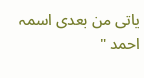یاتی من بعدی اسمہ احمد "